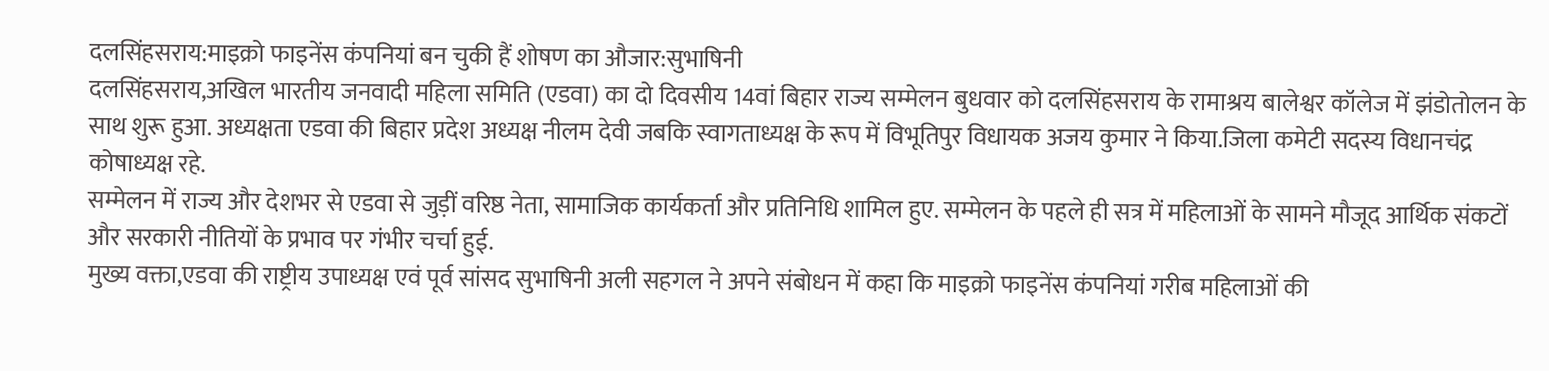दलसिंहसराय:माइक्रो फाइनेंस कंपनियां बन चुकी हैं शोषण का औजार:सुभाषिनी
दलसिंहसराय,अखिल भारतीय जनवादी महिला समिति (एडवा) का दो दिवसीय 14वां बिहार राज्य सम्मेलन बुधवार को दलसिंहसराय के रामाश्रय बालेश्वर कॉलेज में झंडोतोलन के साथ शुरू हुआ. अध्यक्षता एडवा की बिहार प्रदेश अध्यक्ष नीलम देवी जबकि स्वागताध्यक्ष के रूप में विभूतिपुर विधायक अजय कुमार ने किया.जिला कमेटी सदस्य विधानचंद्र कोषाध्यक्ष रहे.
सम्मेलन में राज्य और देशभर से एडवा से जुड़ीं वरिष्ठ नेता, सामाजिक कार्यकर्ता और प्रतिनिधि शामिल हुए. सम्मेलन के पहले ही सत्र में महिलाओं के सामने मौजूद आर्थिक संकटों और सरकारी नीतियों के प्रभाव पर गंभीर चर्चा हुई.
मुख्य वक्ता,एडवा की राष्ट्रीय उपाध्यक्ष एवं पूर्व सांसद सुभाषिनी अली सहगल ने अपने संबोधन में कहा कि माइक्रो फाइनेंस कंपनियां गरीब महिलाओं की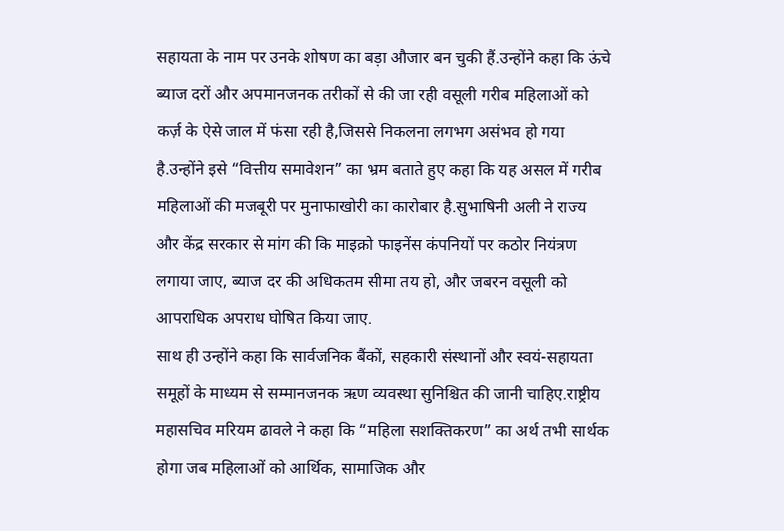सहायता के नाम पर उनके शोषण का बड़ा औजार बन चुकी हैं.उन्होंने कहा कि ऊंचे ब्याज दरों और अपमानजनक तरीकों से की जा रही वसूली गरीब महिलाओं को कर्ज़ के ऐसे जाल में फंसा रही है,जिससे निकलना लगभग असंभव हो गया है.उन्होंने इसे “वित्तीय समावेशन” का भ्रम बताते हुए कहा कि यह असल में गरीब महिलाओं की मजबूरी पर मुनाफाखोरी का कारोबार है.सुभाषिनी अली ने राज्य और केंद्र सरकार से मांग की कि माइक्रो फाइनेंस कंपनियों पर कठोर नियंत्रण लगाया जाए, ब्याज दर की अधिकतम सीमा तय हो, और जबरन वसूली को आपराधिक अपराध घोषित किया जाए.
साथ ही उन्होंने कहा कि सार्वजनिक बैंकों, सहकारी संस्थानों और स्वयं-सहायता समूहों के माध्यम से सम्मानजनक ऋण व्यवस्था सुनिश्चित की जानी चाहिए.राष्ट्रीय महासचिव मरियम ढावले ने कहा कि “महिला सशक्तिकरण” का अर्थ तभी सार्थक होगा जब महिलाओं को आर्थिक, सामाजिक और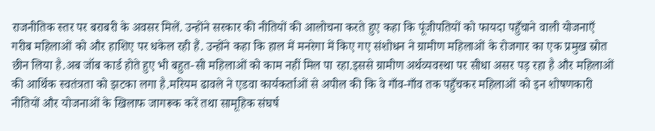राजनीतिक स्तर पर बराबरी के अवसर मिलें. उन्होंने सरकार की नीतियों की आलोचना करते हुए कहा कि पूंजीपतियों को फायदा पहुँचाने वाली योजनाएँ गरीब महिलाओं को और हाशिए पर धकेल रही हैं. उन्होंने कहा कि हाल में मनरेगा में किए गए संशोधन ने ग्रामीण महिलाओं के रोजगार का एक प्रमुख स्रोत छीन लिया है.अब जॉब कार्ड होते हुए भी बहुत-सी महिलाओं को काम नहीं मिल पा रहा.इससे ग्रामीण अर्थव्यवस्था पर सीधा असर पड़ रहा है और महिलाओं की आर्थिक स्वतंत्रता को झटका लगा है.मरियम ढावले ने एडवा कार्यकर्ताओं से अपील की कि वे गाँव-गाँव तक पहुँचकर महिलाओं को इन शोषणकारी नीतियों और योजनाओं के खिलाफ जागरूक करें तथा सामूहिक संघर्ष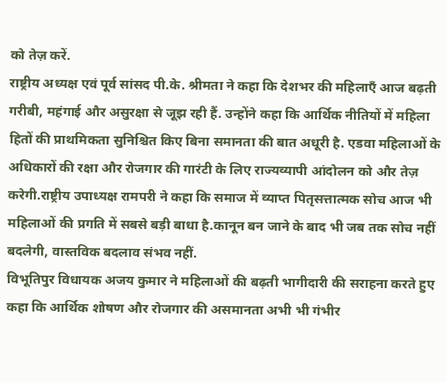को तेज़ करें.
राष्ट्रीय अध्यक्ष एवं पूर्व सांसद पी.के. श्रीमता ने कहा कि देशभर की महिलाएँ आज बढ़ती गरीबी, महंगाई और असुरक्षा से जूझ रही हैं. उन्होंने कहा कि आर्थिक नीतियों में महिला हितों की प्राथमिकता सुनिश्चित किए बिना समानता की बात अधूरी है. एडवा महिलाओं के अधिकारों की रक्षा और रोजगार की गारंटी के लिए राज्यव्यापी आंदोलन को और तेज़ करेगी.राष्ट्रीय उपाध्यक्ष रामपरी ने कहा कि समाज में व्याप्त पितृसत्तात्मक सोच आज भी महिलाओं की प्रगति में सबसे बड़ी बाधा है.कानून बन जाने के बाद भी जब तक सोच नहीं बदलेगी, वास्तविक बदलाव संभव नहीं.
विभूतिपुर विधायक अजय कुमार ने महिलाओं की बढ़ती भागीदारी की सराहना करते हुए कहा कि आर्थिक शोषण और रोजगार की असमानता अभी भी गंभीर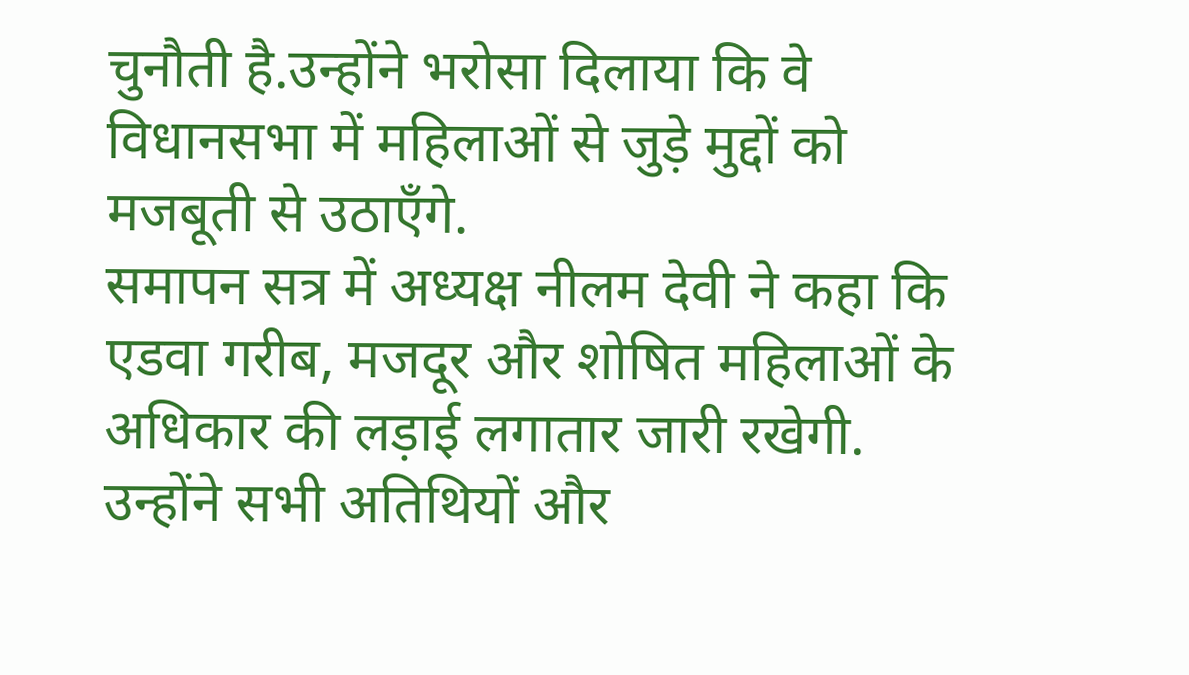चुनौती है.उन्होंने भरोसा दिलाया कि वे विधानसभा में महिलाओं से जुड़े मुद्दों को मजबूती से उठाएँगे.
समापन सत्र में अध्यक्ष नीलम देवी ने कहा कि एडवा गरीब, मजदूर और शोषित महिलाओं के अधिकार की लड़ाई लगातार जारी रखेगी. उन्होंने सभी अतिथियों और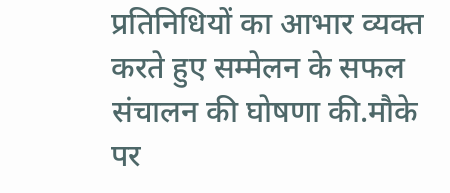प्रतिनिधियों का आभार व्यक्त करते हुए सम्मेलन के सफल संचालन की घोषणा की.मौके पर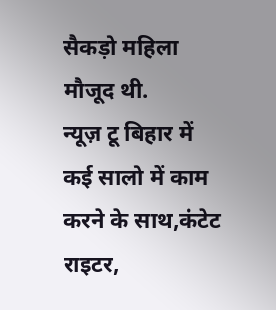सैकड़ो महिला मौजूद थी.
न्यूज़ टू बिहार में कई सालो में काम करने के साथ,कंटेट राइटर,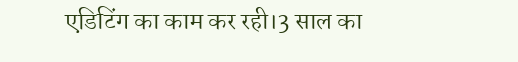एडिटिंग का काम कर रही।3 साल का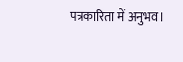पत्रकारिता में अनुभव।